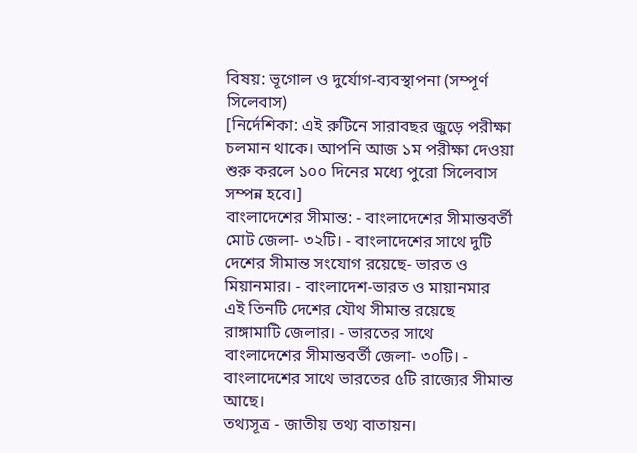বিষয়: ভূগোল ও দুর্যোগ-ব্যবস্থাপনা (সম্পূর্ণ সিলেবাস)
[নির্দেশিকা: এই রুটিনে সারাবছর জুড়ে পরীক্ষা চলমান থাকে। আপনি আজ ১ম পরীক্ষা দেওয়া শুরু করলে ১০০ দিনের মধ্যে পুরো সিলেবাস সম্পন্ন হবে।]
বাংলাদেশের সীমান্ত: - বাংলাদেশের সীমান্তবর্তী মোট জেলা- ৩২টি। - বাংলাদেশের সাথে দুটি দেশের সীমান্ত সংযোগ রয়েছে- ভারত ও মিয়ানমার। - বাংলাদেশ-ভারত ও মায়ানমার এই তিনটি দেশের যৌথ সীমান্ত রয়েছে রাঙ্গামাটি জেলার। - ভারতের সাথে বাংলাদেশের সীমান্তবর্তী জেলা- ৩০টি। - বাংলাদেশের সাথে ভারতের ৫টি রাজ্যের সীমান্ত আছে।
তথ্যসূত্র - জাতীয় তথ্য বাতায়ন।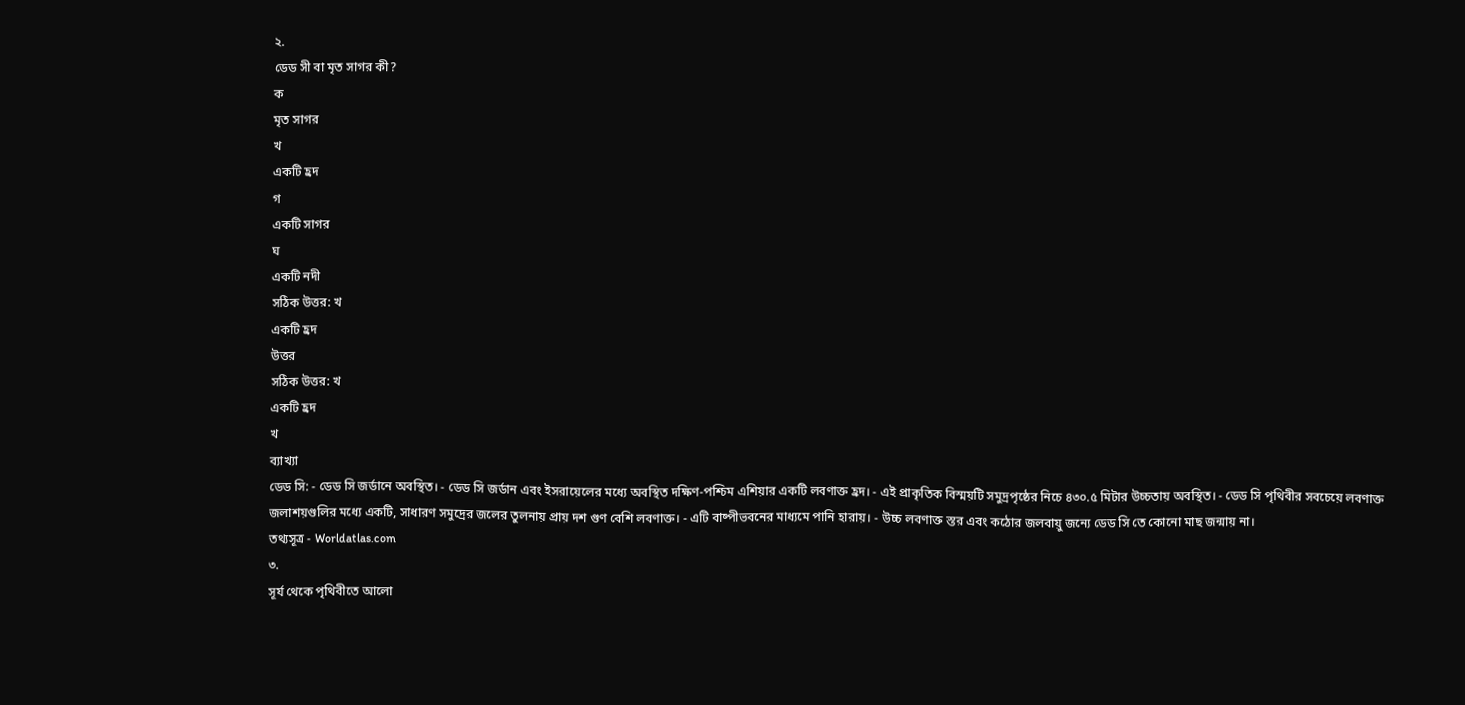২.
ডেড সী বা মৃত সাগর কী?
ক
মৃত সাগর
খ
একটি হ্রদ
গ
একটি সাগর
ঘ
একটি নদী
সঠিক উত্তর: খ
একটি হ্রদ
উত্তর
সঠিক উত্তর: খ
একটি হ্রদ
খ
ব্যাখ্যা
ডেড সি: - ডেড সি জর্ডানে অবস্থিত। - ডেড সি জর্ডান এবং ইসরায়েলের মধ্যে অবস্থিত দক্ষিণ-পশ্চিম এশিয়ার একটি লবণাক্ত হ্রদ। - এই প্রাকৃতিক বিস্ময়টি সমুদ্রপৃষ্ঠের নিচে ৪৩০.৫ মিটার উচ্চতায় অবস্থিত। - ডেড সি পৃথিবীর সবচেয়ে লবণাক্ত জলাশয়গুলির মধ্যে একটি, সাধারণ সমুদ্রের জলের তুলনায় প্রায় দশ গুণ বেশি লবণাক্ত। - এটি বাষ্পীভবনের মাধ্যমে পানি হারায়। - উচ্চ লবণাক্ত স্তর এবং কঠোর জলবায়ু জন্যে ডেড সি তে কোনো মাছ জন্মায় না।
তথ্যসূত্র - Worldatlas.com
৩.
সূর্য থেকে পৃথিবীতে আলো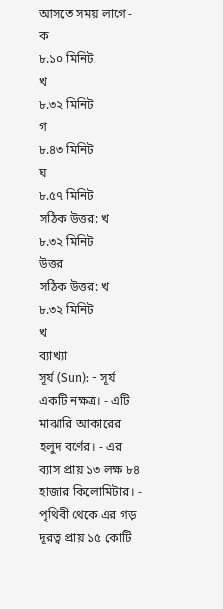আসতে সময় লাগে -
ক
৮.১০ মিনিট
খ
৮.৩২ মিনিট
গ
৮.৪৩ মিনিট
ঘ
৮.৫৭ মিনিট
সঠিক উত্তর: খ
৮.৩২ মিনিট
উত্তর
সঠিক উত্তর: খ
৮.৩২ মিনিট
খ
ব্যাখ্যা
সূর্য (Sun): - সূর্য একটি নক্ষত্র। - এটি মাঝারি আকারের হলুদ বর্ণের। - এর ব্যাস প্রায় ১৩ লক্ষ ৮৪ হাজার কিলোমিটার। - পৃথিবী থেকে এর গড় দূরত্ব প্রায় ১৫ কোটি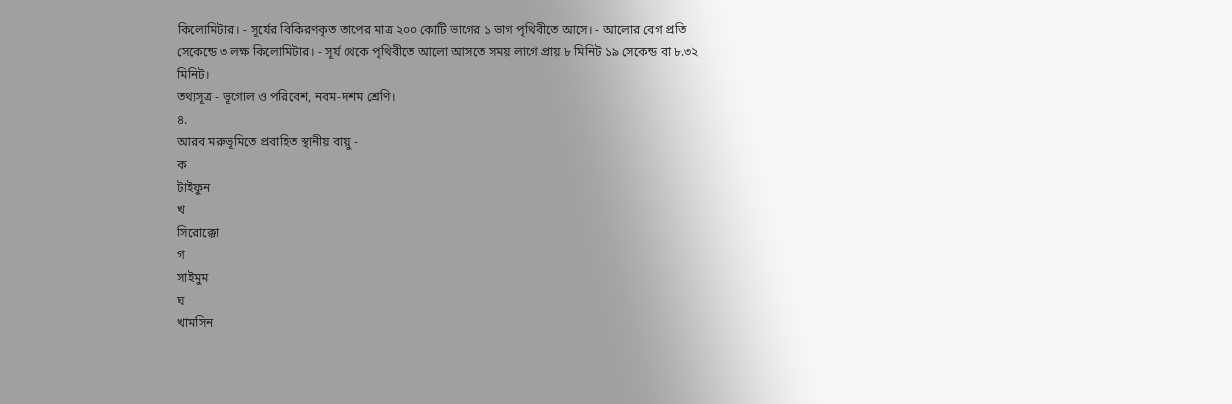কিলোমিটার। - সূর্যের বিকিরণকৃত তাপের মাত্র ২০০ কোটি ভাগের ১ ভাগ পৃথিবীতে আসে। - আলোর বেগ প্রতি সেকেন্ডে ৩ লক্ষ কিলোমিটার। - সূর্য থেকে পৃথিবীতে আলো আসতে সময় লাগে প্রায় ৮ মিনিট ১৯ সেকেন্ড বা ৮.৩২ মিনিট।
তথ্যসূত্র - ভূগোল ও পরিবেশ, নবম-দশম শ্রেণি।
৪.
আরব মরুভূমিতে প্রবাহিত স্থানীয় বায়ু -
ক
টাইফুন
খ
সিরোক্কো
গ
সাইমুম
ঘ
খামসিন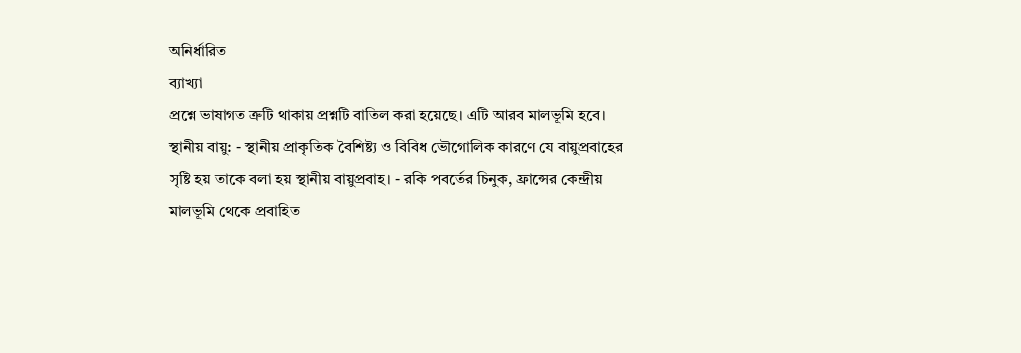অনির্ধারিত
ব্যাখ্যা
প্রশ্নে ভাষাগত ত্রুটি থাকায় প্রশ্নটি বাতিল করা হয়েছে। এটি আরব মালভূমি হবে।
স্থানীয় বায়ু: - স্থানীয় প্রাকৃতিক বৈশিষ্ট্য ও বিবিধ ভৌগোলিক কারণে যে বায়ুপ্রবাহের সৃষ্টি হয় তাকে বলা হয় স্থানীয় বায়ুপ্রবাহ। - রকি পবর্তের চিনুক, ফ্রান্সের কেন্দ্রীয় মালভূমি থেকে প্রবাহিত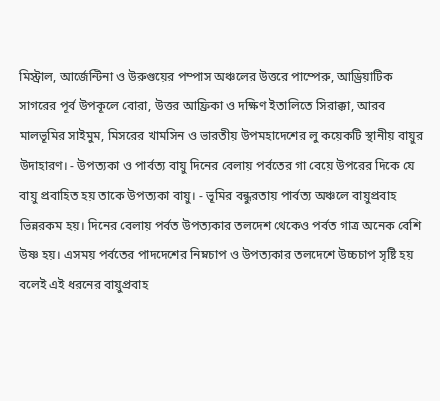মিস্ট্রাল, আর্জেন্টিনা ও উরুগুয়ের পম্পাস অঞ্চলের উত্তরে পাম্পেরু, আড্রিয়াটিক সাগরের পূর্ব উপকূলে বোরা, উত্তর আফ্রিকা ও দক্ষিণ ইতালিতে সিরাক্কা, আরব মালভূমির সাইমুম, মিসরের খামসিন ও ভারতীয় উপমহাদেশের লু কয়েকটি স্থানীয় বায়ুর উদাহারণ। - উপত্যকা ও পার্বত্য বায়ু দিনের বেলায় পর্বতের গা বেয়ে উপরের দিকে যে বায়ু প্রবাহিত হয় তাকে উপত্যকা বায়ু। - ভূমির বন্ধুরতায় পার্বত্য অঞ্চলে বায়ুপ্রবাহ ভিন্নরকম হয়। দিনের বেলায় পর্বত উপত্যকার তলদেশ থেকেও পর্বত গাত্র অনেক বেশি উষ্ণ হয়। এসময় পর্বতের পাদদেশের নিম্নচাপ ও উপত্যকার তলদেশে উচ্চচাপ সৃষ্টি হয় বলেই এই ধরনের বায়ুপ্রবাহ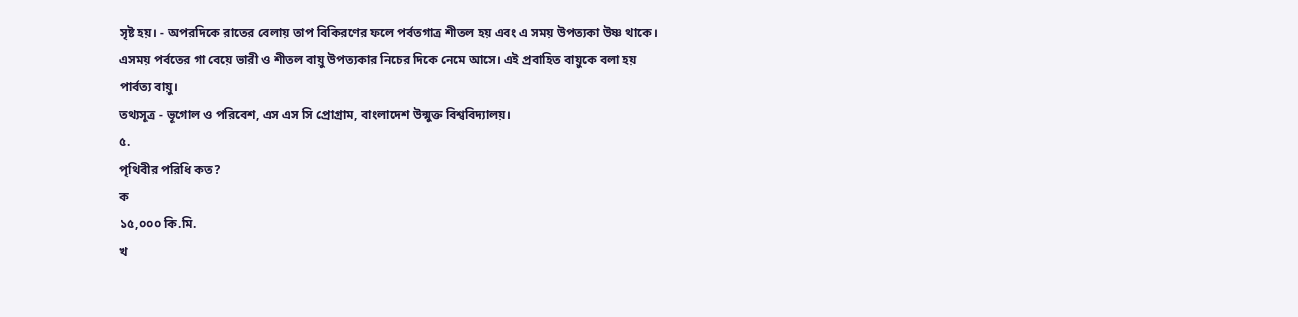সৃষ্ট হয়। - অপরদিকে রাতের বেলায় তাপ বিকিরণের ফলে পর্বতগাত্র শীতল হয় এবং এ সময় উপত্যকা উষ্ণ থাকে। এসময় পর্বতের গা বেয়ে ভারী ও শীতল বায়ু উপত্যকার নিচের দিকে নেমে আসে। এই প্রবাহিত বায়ুকে বলা হয় পার্বত্য বায়ু।
তথ্যসূত্র - ভূগোল ও পরিবেশ, এস এস সি প্রোগ্রাম, বাংলাদেশ উন্মুক্ত বিশ্ববিদ্যালয়।
৫.
পৃথিবীর পরিধি কত?
ক
১৫,০০০ কি.মি.
খ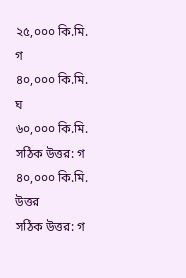২৫,০০০ কি.মি.
গ
৪০,০০০ কি.মি.
ঘ
৬০,০০০ কি.মি.
সঠিক উত্তর: গ
৪০,০০০ কি.মি.
উত্তর
সঠিক উত্তর: গ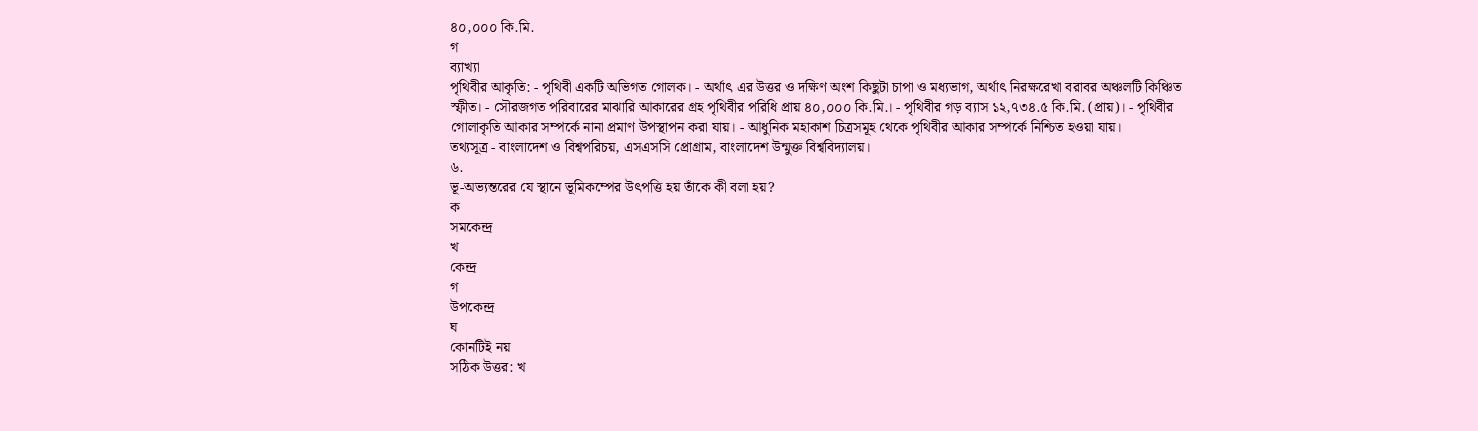৪০,০০০ কি.মি.
গ
ব্যাখ্যা
পৃথিবীর আকৃতি: - পৃথিবী একটি অভিগত গোলক। - অর্থাৎ এর উত্তর ও দক্ষিণ অংশ কিছুটা চাপা ও মধ্যভাগ, অর্থাৎ নিরক্ষরেখা বরাবর অঞ্চলটি কিঞ্চিত স্ফীত। - সৌরজগত পরিবারের মাঝারি আকারের গ্রহ পৃথিবীর পরিধি প্রায় ৪০,০০০ কি.মি.। - পৃথিবীর গড় ব্যাস ১২,৭৩৪.৫ কি.মি. (প্রায়)। - পৃথিবীর গোলাকৃতি আকার সম্পর্কে নানা প্রমাণ উপস্থাপন করা যায়। - আধুনিক মহাকাশ চিত্রসমূহ থেকে পৃথিবীর আকার সম্পর্কে নিশ্চিত হওয়া যায়।
তথ্যসূত্র - বাংলাদেশ ও বিশ্বপরিচয়, এসএসসি প্রোগ্রাম, বাংলাদেশ উন্মুক্ত বিশ্ববিদ্যালয়।
৬.
ভূ-অভ্যন্তরের যে স্থানে ভূমিকম্পের উৎপত্তি হয় তাঁকে কী বলা হয়?
ক
সমকেন্দ্র
খ
কেন্দ্র
গ
উপকেন্দ্র
ঘ
কোনটিই নয়
সঠিক উত্তর: খ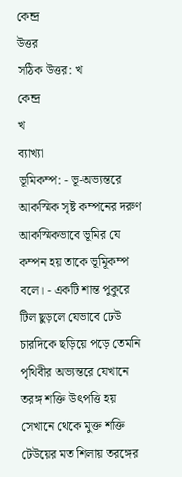কেন্দ্র
উত্তর
সঠিক উত্তর: খ
কেন্দ্র
খ
ব্যাখ্যা
ভূমিকম্প: - ভূ-অভ্যন্তরে আকস্মিক সৃষ্ট কম্পনের দরুণ আকস্মিকভাবে ভূমির যে কম্পন হয় তাকে ভূমিূকম্প বলে। - একটি শান্ত পুকুরে টিল ছুড়লে যেভাবে ঢেউ চারদিকে ছড়িয়ে পড়ে তেমনি পৃথিবীর অভ্যন্তরে যেখানে তরঙ্গ শক্তি উৎপত্তি হয় সেখানে থেকে মুক্ত শক্তি টেউয়ের মত শিলায় তরঙ্গের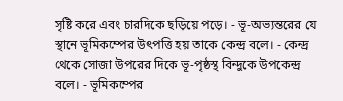সৃষ্টি করে এবং চারদিকে ছড়িয়ে পড়ে। - ভূ-অভ্যন্তরের যে স্থানে ভূমিকম্পের উৎপত্তি হয় তাকে কেন্দ্র বলে। - কেন্দ্র থেকে সোজা উপরের দিকে ভূ-পৃষ্ঠস্থ বিন্দুকে উপকেন্দ্র বলে। - ভূমিকম্পের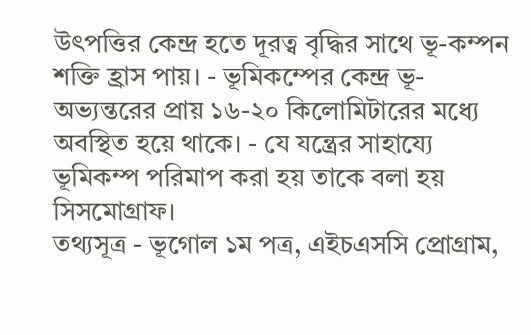উৎপত্তির কেন্দ্র হতে দূরত্ব বৃদ্ধির সাথে ভূ-কম্পন শক্তি হ্রাস পায়। - ভূমিকম্পের কেন্দ্র ভূ-অভ্যন্তরের প্রায় ১৬-২০ কিলোমিটারের মধ্যে অবস্থিত হয়ে থাকে। - যে যন্ত্রের সাহায্যে ভূমিকম্প পরিমাপ করা হয় তাকে বলা হয় সিসমোগ্রাফ।
তথ্যসূত্র - ভূগোল ১ম পত্র, এইচএসসি প্রোগ্রাম,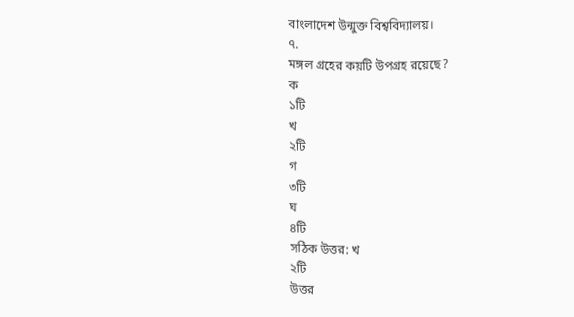বাংলাদেশ উন্মুক্ত বিশ্ববিদ্যালয়।
৭.
মঙ্গল গ্রহের কয়টি উপগ্রহ রয়েছে?
ক
১টি
খ
২টি
গ
৩টি
ঘ
৪টি
সঠিক উত্তর: খ
২টি
উত্তর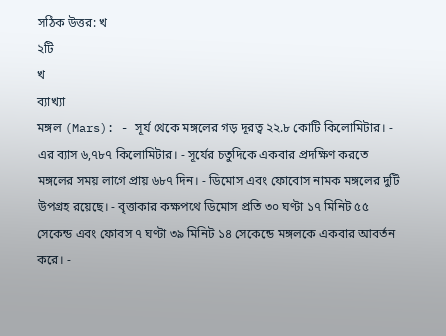সঠিক উত্তর: খ
২টি
খ
ব্যাখ্যা
মঙ্গল (Mars): - সূর্য থেকে মঙ্গলের গড় দূরত্ব ২২.৮ কোটি কিলোমিটার। - এর ব্যাস ৬,৭৮৭ কিলোমিটার। - সূর্যের চতুদিকে একবার প্রদক্ষিণ করতে মঙ্গলের সময় লাগে প্রায় ৬৮৭ দিন। - ডিমোস এবং ফোবোস নামক মঙ্গলের দুটি উপগ্রহ রয়েছে। - বৃত্তাকার কক্ষপথে ডিমোস প্রতি ৩০ ঘণ্টা ১৭ মিনিট ৫৫ সেকেন্ড এবং ফোবস ৭ ঘণ্টা ৩৯ মিনিট ১৪ সেকেন্ডে মঙ্গলকে একবার আবর্তন করে। -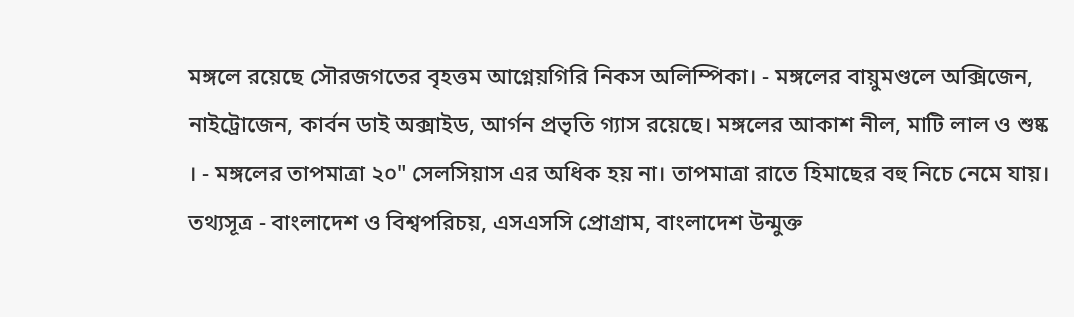মঙ্গলে রয়েছে সৌরজগতের বৃহত্তম আগ্নেয়গিরি নিকস অলিম্পিকা। - মঙ্গলের বায়ুমণ্ডলে অক্সিজেন, নাইট্রোজেন, কার্বন ডাই অক্সাইড, আর্গন প্রভৃতি গ্যাস রয়েছে। মঙ্গলের আকাশ নীল, মাটি লাল ও শুষ্ক । - মঙ্গলের তাপমাত্রা ২০" সেলসিয়াস এর অধিক হয় না। তাপমাত্রা রাতে হিমাছের বহু নিচে নেমে যায়।
তথ্যসূত্র - বাংলাদেশ ও বিশ্বপরিচয়, এসএসসি প্রোগ্রাম, বাংলাদেশ উন্মুক্ত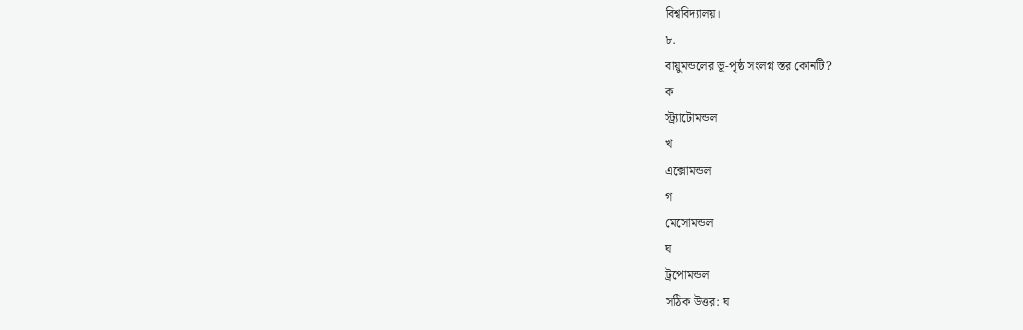বিশ্ববিদ্যালয়।
৮.
বায়ুমন্ডলের ভূ-পৃষ্ঠ সংলগ্ন স্তর কোনটি?
ক
স্ট্র্যাটোমন্ডল
খ
এক্সোমন্ডল
গ
মেসোমন্ডল
ঘ
ট্রপোমন্ডল
সঠিক উত্তর: ঘ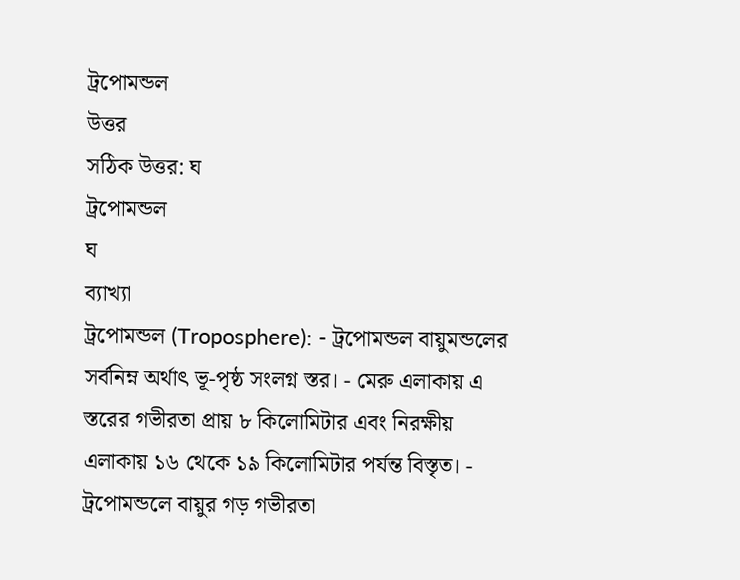ট্রপোমন্ডল
উত্তর
সঠিক উত্তর: ঘ
ট্রপোমন্ডল
ঘ
ব্যাখ্যা
ট্রপোমন্ডল (Troposphere): - ট্রপোমন্ডল বায়ুমন্ডলের সর্বনিম্ন অর্থাৎ ভূ-পৃষ্ঠ সংলগ্ন স্তর। - মেরু এলাকায় এ স্তরের গভীরতা প্রায় ৮ কিলোমিটার এবং নিরক্ষীয় এলাকায় ১৬ থেকে ১৯ কিলোমিটার পর্যন্ত বিস্তৃত। - ট্রপোমন্ডলে বায়ুর গড় গভীরতা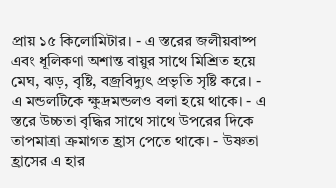প্রায় ১৫ কিলোমিটার। - এ স্তরের জলীয়বাষ্প এবং ধূলিকণা অশান্ত বায়ুর সাথে মিশ্রিত হয়ে মেঘ, ঝড়, বৃষ্টি, বজ্রবিদ্যুৎ প্রভৃতি সৃষ্টি করে। - এ মন্ডলটিকে ক্ষুদ্রমন্ডলও বলা হয়ে থাকে। - এ স্তরে উচ্চতা বৃদ্ধির সাথে সাথে উপরের দিকে তাপমাত্রা ক্রমাগত হ্রাস পেতে থাকে। - উষ্ণতা হ্রাসের এ হার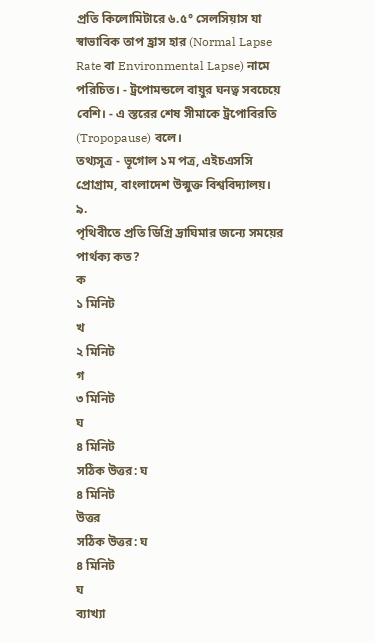প্রতি কিলোমিটারে ৬.৫° সেলসিয়াস যা স্বাভাবিক তাপ হ্রাস হার (Normal Lapse Rate বা Environmental Lapse) নামে পরিচিত। - ট্রপোমন্ডলে বায়ুর ঘনত্ব সবচেয়ে বেশি। - এ স্তরের শেষ সীমাকে ট্রপোবিরতি (Tropopause) বলে।
তথ্যসূত্র - ভূগোল ১ম পত্র, এইচএসসি প্রোগ্রাম, বাংলাদেশ উন্মুক্ত বিশ্ববিদ্যালয়।
৯.
পৃথিবীতে প্রতি ডিগ্রি দ্রাঘিমার জন্যে সময়ের পার্থক্য কত?
ক
১ মিনিট
খ
২ মিনিট
গ
৩ মিনিট
ঘ
৪ মিনিট
সঠিক উত্তর: ঘ
৪ মিনিট
উত্তর
সঠিক উত্তর: ঘ
৪ মিনিট
ঘ
ব্যাখ্যা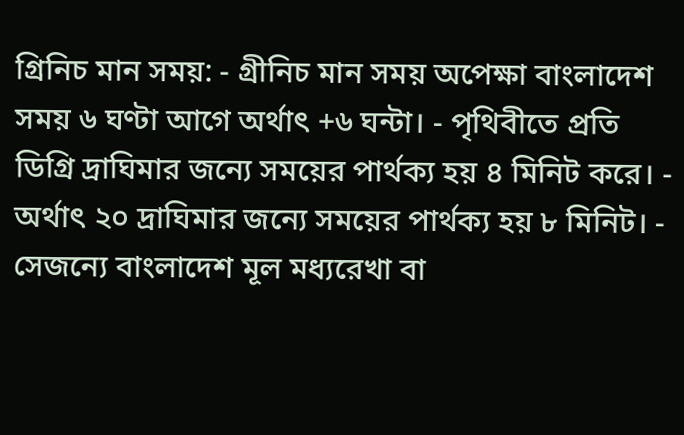গ্রিনিচ মান সময়: - গ্রীনিচ মান সময় অপেক্ষা বাংলাদেশ সময় ৬ ঘণ্টা আগে অর্থাৎ +৬ ঘন্টা। - পৃথিবীতে প্রতি ডিগ্রি দ্রাঘিমার জন্যে সময়ের পার্থক্য হয় ৪ মিনিট করে। - অর্থাৎ ২০ দ্রাঘিমার জন্যে সময়ের পার্থক্য হয় ৮ মিনিট। - সেজন্যে বাংলাদেশ মূল মধ্যরেখা বা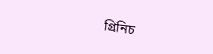গ্রিনিচ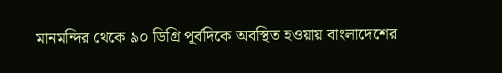মানমন্দির থেকে ৯০ ডিগ্রি পূর্বদিকে অবস্থিত হওয়ায় বাংলাদেশের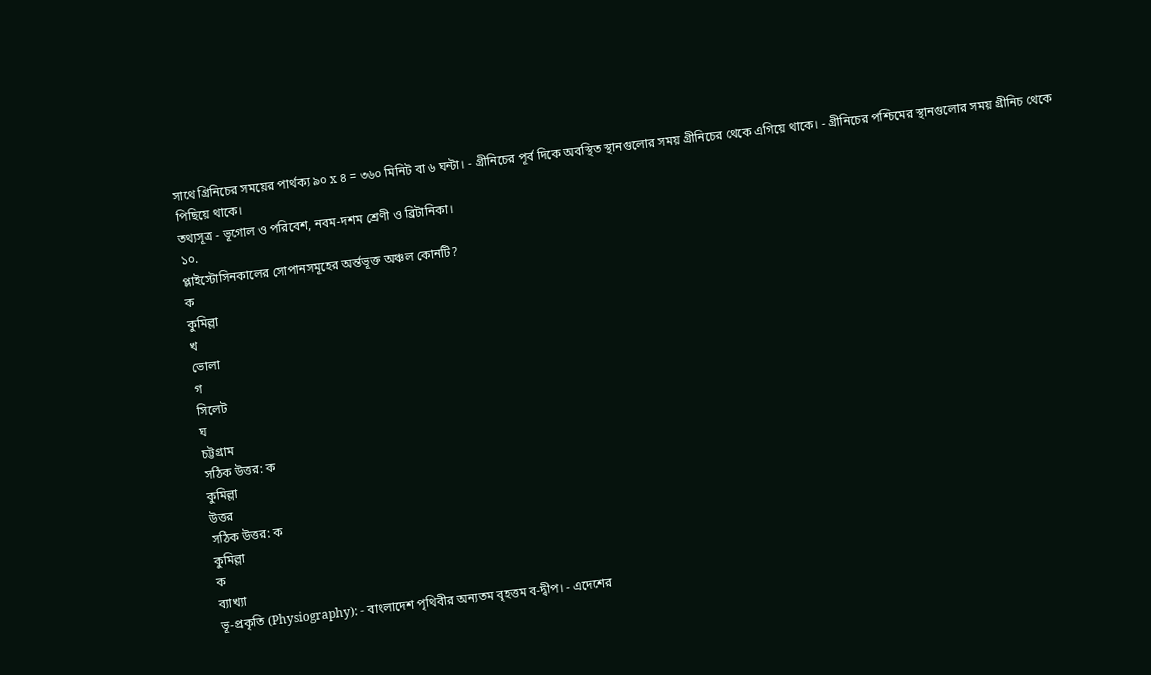সাথে গ্রিনিচের সময়ের পার্থক্য ৯০ x ৪ = ৩৬০ মিনিট বা ৬ ঘন্টা। - গ্রীনিচের পূর্ব দিকে অবস্থিত স্থানগুলোর সময় গ্রীনিচের থেকে এগিয়ে থাকে। - গ্রীনিচের পশ্চিমের স্থানগুলোর সময় গ্রীনিচ থেকে পিছিয়ে থাকে।
তথ্যসূত্র - ভূগোল ও পরিবেশ, নবম-দশম শ্রেণী ও ব্রিটানিকা।
১০.
প্লাইস্টোসিনকালের সোপানসমূহের অর্ন্তভূক্ত অঞ্চল কোনটি?
ক
কুমিল্লা
খ
ভোলা
গ
সিলেট
ঘ
চট্টগ্রাম
সঠিক উত্তর: ক
কুমিল্লা
উত্তর
সঠিক উত্তর: ক
কুমিল্লা
ক
ব্যাখ্যা
ভূ-প্রকৃতি (Physiography): - বাংলাদেশ পৃথিবীর অন্যতম বৃহত্তম ব-দ্বীপ। - এদেশের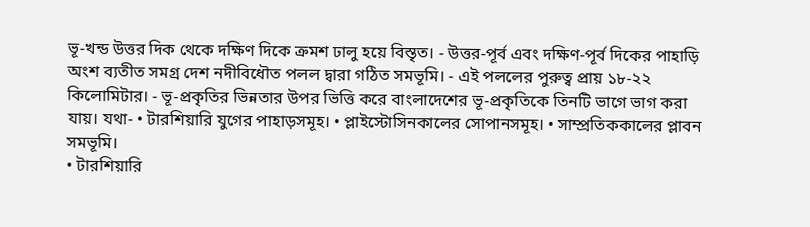ভূ-খন্ড উত্তর দিক থেকে দক্ষিণ দিকে ক্রমশ ঢালু হয়ে বিস্তৃত। - উত্তর-পূর্ব এবং দক্ষিণ-পূর্ব দিকের পাহাড়ি অংশ ব্যতীত সমগ্র দেশ নদীবিধৌত পলল দ্বারা গঠিত সমভূমি। - এই পললের পুরুত্ব প্রায় ১৮-২২ কিলোমিটার। - ভূ-প্রকৃতির ভিন্নতার উপর ভিত্তি করে বাংলাদেশের ভূ-প্রকৃতিকে তিনটি ভাগে ভাগ করা যায়। যথা- • টারশিয়ারি যুগের পাহাড়সমূহ। • প্লাইস্টোসিনকালের সোপানসমূহ। • সাম্প্রতিককালের প্লাবন সমভূমি।
• টারশিয়ারি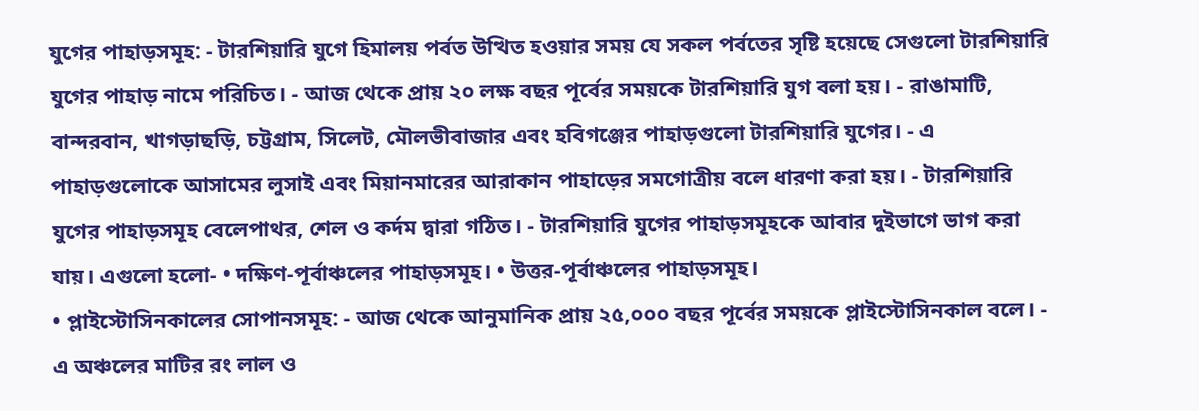যুগের পাহাড়সমূহ: - টারশিয়ারি যুগে হিমালয় পর্বত উত্থিত হওয়ার সময় যে সকল পর্বতের সৃষ্টি হয়েছে সেগুলো টারশিয়ারি যুগের পাহাড় নামে পরিচিত। - আজ থেকে প্রায় ২০ লক্ষ বছর পূর্বের সময়কে টারশিয়ারি যুগ বলা হয়। - রাঙামাটি, বান্দরবান, খাগড়াছড়ি, চট্টগ্রাম, সিলেট, মৌলভীবাজার এবং হবিগঞ্জের পাহাড়গুলো টারশিয়ারি যুগের। - এ পাহাড়গুলোকে আসামের লুসাই এবং মিয়ানমারের আরাকান পাহাড়ের সমগোত্রীয় বলে ধারণা করা হয়। - টারশিয়ারি যুগের পাহাড়সমূহ বেলেপাথর, শেল ও কর্দম দ্বারা গঠিত। - টারশিয়ারি যুগের পাহাড়সমূহকে আবার দুইভাগে ভাগ করা যায়। এগুলো হলো- • দক্ষিণ-পূর্বাঞ্চলের পাহাড়সমূহ। • উত্তর-পূর্বাঞ্চলের পাহাড়সমূহ।
• প্লাইস্টোসিনকালের সোপানসমূহ: - আজ থেকে আনুমানিক প্রায় ২৫,০০০ বছর পূর্বের সময়কে প্লাইস্টোসিনকাল বলে। - এ অঞ্চলের মাটির রং লাল ও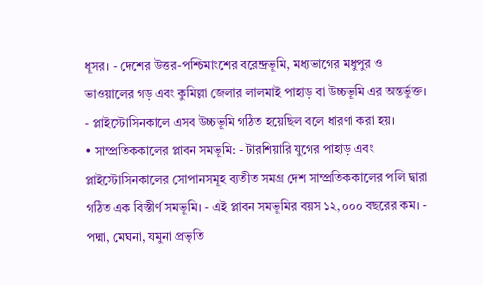ধূসর। - দেশের উত্তর-পশ্চিমাংশের বরেন্দ্রভূমি, মধ্যভাগের মধুপুর ও ভাওয়ালের গড় এবং কুমিল্লা জেলার লালমাই পাহাড় বা উচ্চভূমি এর অন্তর্ভুক্ত। - প্লাইস্টোসিনকালে এসব উচ্চভূমি গঠিত হয়েছিল বলে ধারণা করা হয়।
• সাম্প্রতিককালের প্লাবন সমভূমি: - টারশিয়ারি যুগের পাহাড় এবং প্লাইস্টোসিনকালের সোপানসমূহ ব্যতীত সমগ্র দেশ সাম্প্রতিককালের পলি দ্বারা গঠিত এক বিস্তীর্ণ সমভূমি। - এই প্লাবন সমভূমির বয়স ১২,০০০ বছরের কম। - পদ্মা, মেঘনা, যমুনা প্রভৃতি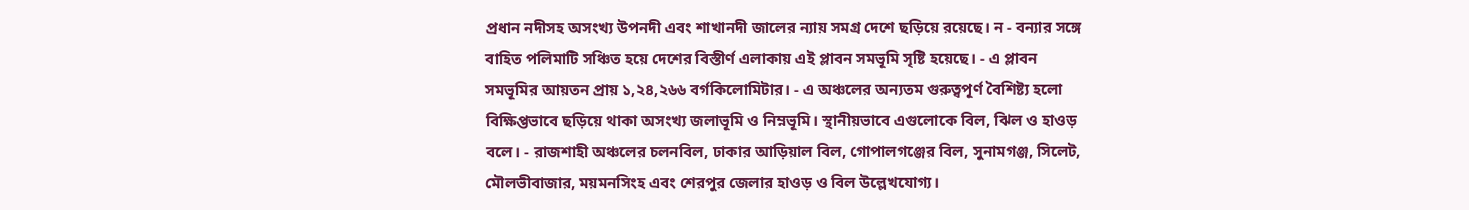প্রধান নদীসহ অসংখ্য উপনদী এবং শাখানদী জালের ন্যায় সমগ্র দেশে ছড়িয়ে রয়েছে। ন - বন্যার সঙ্গে বাহিত পলিমাটি সঞ্চিত হয়ে দেশের বিস্তীর্ণ এলাকায় এই প্লাবন সমভূমি সৃষ্টি হয়েছে। - এ প্লাবন সমভূমির আয়তন প্রায় ১,২৪,২৬৬ বর্গকিলোমিটার। - এ অঞ্চলের অন্যতম গুরুত্বপূর্ণ বৈশিষ্ট্য হলো বিক্ষিপ্তভাবে ছড়িয়ে থাকা অসংখ্য জলাভূমি ও নিম্নভূমি। স্থানীয়ভাবে এগুলোকে বিল, ঝিল ও হাওড় বলে। - রাজশাহী অঞ্চলের চলনবিল, ঢাকার আড়িয়াল বিল, গোপালগঞ্জের বিল, সুনামগঞ্জ, সিলেট, মৌলভীবাজার, ময়মনসিংহ এবং শেরপুর জেলার হাওড় ও বিল উল্লেখযোগ্য।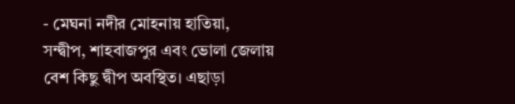- মেঘনা নদীর মোহনায় হাতিয়া, সন্দ্বীপ, শাহবাজপুর এবং ভোলা জেলায় বেশ কিছু দ্বীপ অবস্থিত। এছাড়া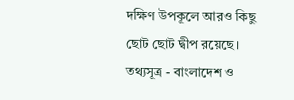দক্ষিণ উপকূলে আরও কিছু ছোট ছোট দ্বীপ রয়েছে।
তথ্যসূত্র - বাংলাদেশ ও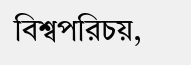বিশ্বপরিচয়,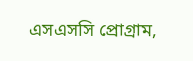এসএসসি প্রোগ্রাম,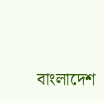বাংলাদেশ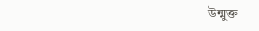উন্মুক্ত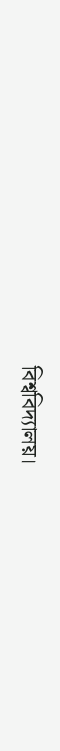বিশ্ববিদ্যালয়।